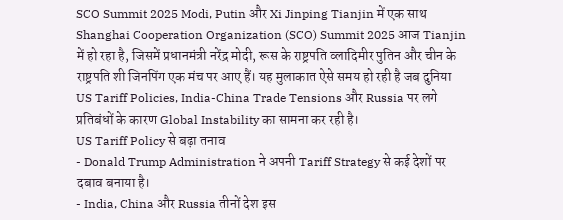SCO Summit 2025 Modi, Putin और Xi Jinping Tianjin में एक साथ
Shanghai Cooperation Organization (SCO) Summit 2025 आज Tianjin में हो रहा है, जिसमें प्रधानमंत्री नरेंद्र मोदी, रूस के राष्ट्रपति व्लादिमीर पुतिन और चीन के राष्ट्रपति शी जिनपिंग एक मंच पर आए हैं। यह मुलाकात ऐसे समय हो रही है जब दुनिया US Tariff Policies, India-China Trade Tensions और Russia पर लगे प्रतिबंधों के कारण Global Instability का सामना कर रही है।
US Tariff Policy से बढ़ा तनाव
- Donald Trump Administration ने अपनी Tariff Strategy से कई देशों पर दबाव बनाया है।
- India, China और Russia तीनों देश इस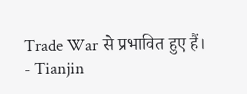Trade War से प्रभावित हुए हैं।
- Tianjin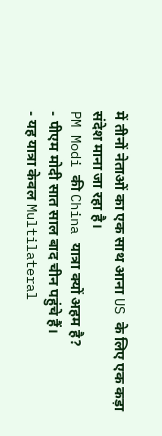में तीनों नेताओं का एक साथ आना US के लिए एक कड़ा संदेश माना जा रहा है।
PM Modi की China यात्रा क्यों अहम है?
- पीएम मोदी सात साल बाद चीन पहुंचे हैं।
- यह यात्रा केवल Multilateral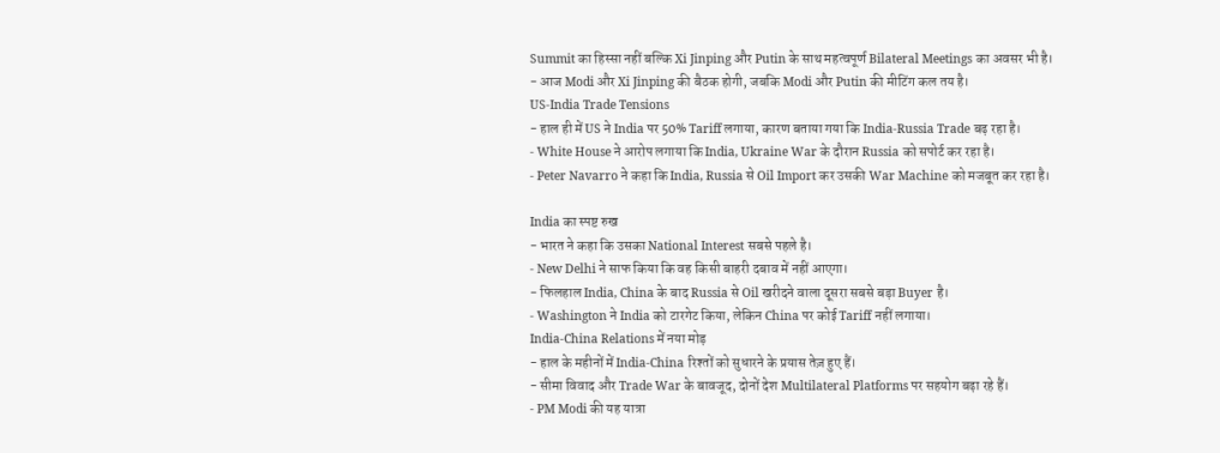Summit का हिस्सा नहीं बल्कि Xi Jinping और Putin के साथ महत्वपूर्ण Bilateral Meetings का अवसर भी है।
- आज Modi और Xi Jinping की बैठक होगी, जबकि Modi और Putin की मीटिंग कल तय है।
US-India Trade Tensions
- हाल ही में US ने India पर 50% Tariff लगाया, कारण बताया गया कि India-Russia Trade बढ़ रहा है।
- White House ने आरोप लगाया कि India, Ukraine War के दौरान Russia को सपोर्ट कर रहा है।
- Peter Navarro ने कहा कि India, Russia से Oil Import कर उसकी War Machine को मजबूत कर रहा है।

India का स्पष्ट रुख
- भारत ने कहा कि उसका National Interest सबसे पहले है।
- New Delhi ने साफ किया कि वह किसी बाहरी दबाव में नहीं आएगा।
- फिलहाल India, China के बाद Russia से Oil खरीदने वाला दूसरा सबसे बड़ा Buyer है।
- Washington ने India को टारगेट किया, लेकिन China पर कोई Tariff नहीं लगाया।
India-China Relations में नया मोड़
- हाल के महीनों में India-China रिश्तों को सुधारने के प्रयास तेज़ हुए हैं।
- सीमा विवाद और Trade War के बावजूद, दोनों देश Multilateral Platforms पर सहयोग बढ़ा रहे हैं।
- PM Modi की यह यात्रा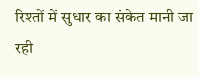रिश्तों में सुधार का संकेत मानी जा रही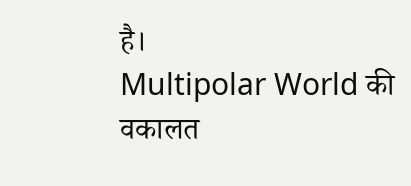है।
Multipolar World की वकालत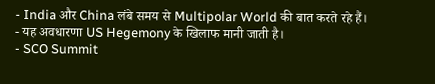- India और China लंबे समय से Multipolar World की बात करते रहे हैं।
- यह अवधारणा US Hegemony के खिलाफ मानी जाती है।
- SCO Summit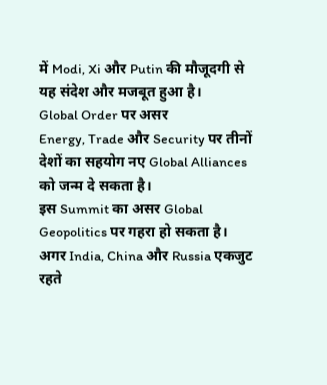में Modi, Xi और Putin की मौजूदगी से यह संदेश और मजबूत हुआ है।
Global Order पर असर
Energy, Trade और Security पर तीनों देशों का सहयोग नए Global Alliances को जन्म दे सकता है।
इस Summit का असर Global Geopolitics पर गहरा हो सकता है।
अगर India, China और Russia एकजुट रहते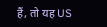हैं, तो यह US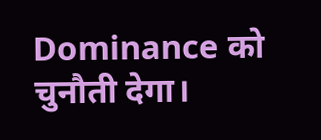Dominance को चुनौती देगा।